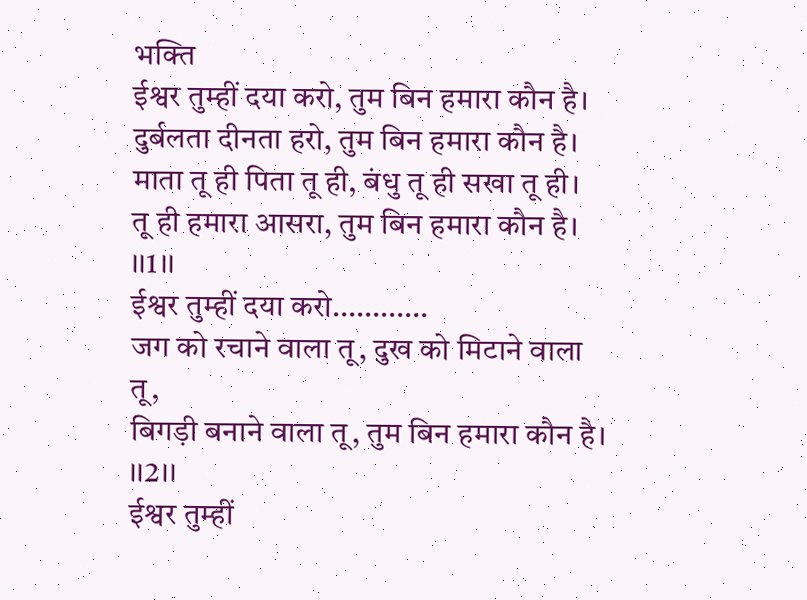भक्ति
ईश्वर तुम्हीं दया करो, तुम बिन हमारा कौन है।
दुर्बलता दीनता हरो, तुम बिन हमारा कौन है।
माता तू ही पिता तू ही, बंधु तू ही सखा तू ही।
तू ही हमारा आसरा, तुम बिन हमारा कौन है। ।।1।।
ईश्वर तुम्हीं दया करो…………
जग को रचाने वाला तू, दुख को मिटाने वाला तू,
बिगड़ी बनाने वाला तू, तुम बिन हमारा कौन है। ।।2।।
ईश्वर तुम्हीं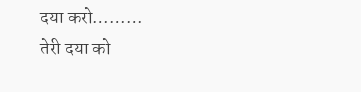दया करो………
तेरी दया को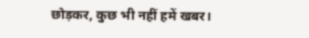छोड़कर, कुछ भी नहीं हमें खबर।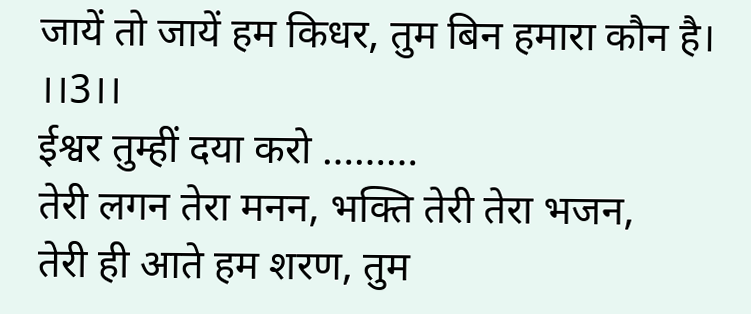जायें तो जायें हम किधर, तुम बिन हमारा कौन है। ।।3।।
ईश्वर तुम्हीं दया करो ………
तेरी लगन तेरा मनन, भक्ति तेरी तेरा भजन,
तेरी ही आते हम शरण, तुम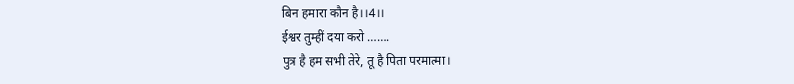बिन हमारा कौन है।।4।।
ईश्वर तुम्हीं दया करो …….
पुत्र है हम सभी तेरे, तू है पिता परमात्मा।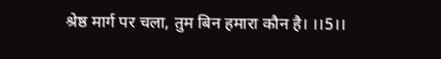श्रेष्ठ मार्ग पर चला, तुम बिन हमारा कौन है। ।।5।।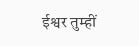ईश्वर तुम्हीं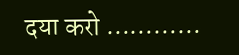दया करो …………